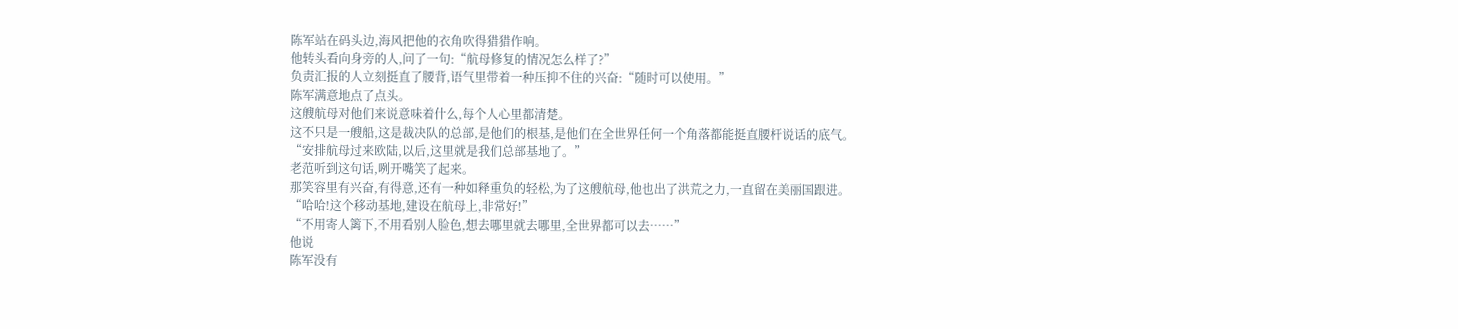陈军站在码头边,海风把他的衣角吹得猎猎作响。
他转头看向身旁的人,问了一句:“航母修复的情况怎么样了?”
负责汇报的人立刻挺直了腰背,语气里带着一种压抑不住的兴奋:“随时可以使用。”
陈军满意地点了点头。
这艘航母对他们来说意味着什么,每个人心里都清楚。
这不只是一艘船,这是裁决队的总部,是他们的根基,是他们在全世界任何一个角落都能挺直腰杆说话的底气。
“安排航母过来欧陆,以后,这里就是我们总部基地了。”
老范听到这句话,咧开嘴笑了起来。
那笑容里有兴奋,有得意,还有一种如释重负的轻松,为了这艘航母,他也出了洪荒之力,一直留在美丽国跟进。
“哈哈!这个移动基地,建设在航母上,非常好!”
“不用寄人篱下,不用看别人脸色,想去哪里就去哪里,全世界都可以去……”
他说
陈军没有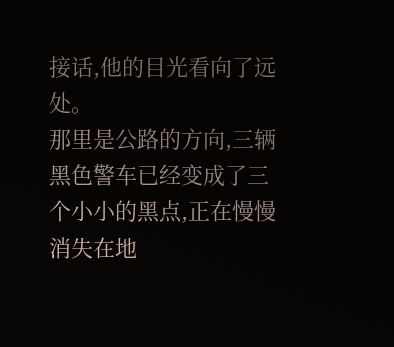接话,他的目光看向了远处。
那里是公路的方向,三辆黑色警车已经变成了三个小小的黑点,正在慢慢消失在地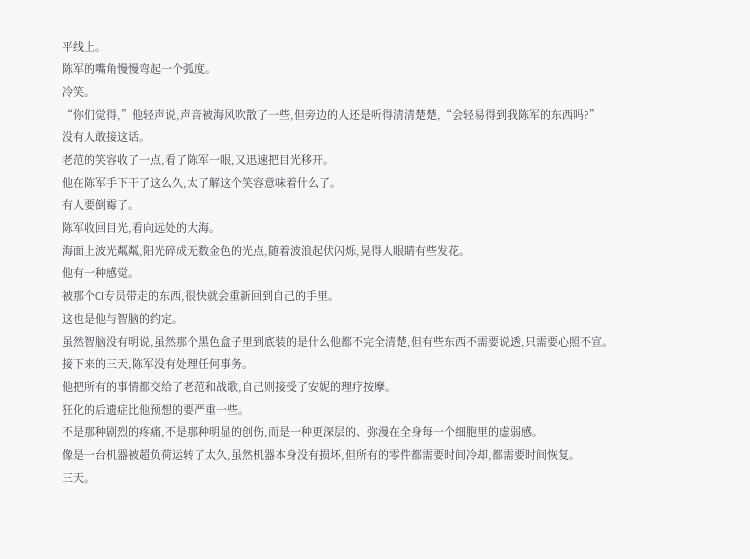平线上。
陈军的嘴角慢慢弯起一个弧度。
冷笑。
“你们觉得,”他轻声说,声音被海风吹散了一些,但旁边的人还是听得清清楚楚,“会轻易得到我陈军的东西吗?”
没有人敢接这话。
老范的笑容收了一点,看了陈军一眼,又迅速把目光移开。
他在陈军手下干了这么久,太了解这个笑容意味着什么了。
有人要倒霉了。
陈军收回目光,看向远处的大海。
海面上波光粼粼,阳光碎成无数金色的光点,随着波浪起伏闪烁,晃得人眼睛有些发花。
他有一种感觉。
被那个CI专员带走的东西,很快就会重新回到自己的手里。
这也是他与智脑的约定。
虽然智脑没有明说,虽然那个黑色盒子里到底装的是什么他都不完全清楚,但有些东西不需要说透,只需要心照不宣。
接下来的三天,陈军没有处理任何事务。
他把所有的事情都交给了老范和战歌,自己则接受了安妮的理疗按摩。
狂化的后遗症比他预想的要严重一些。
不是那种剧烈的疼痛,不是那种明显的创伤,而是一种更深层的、弥漫在全身每一个细胞里的虚弱感。
像是一台机器被超负荷运转了太久,虽然机器本身没有损坏,但所有的零件都需要时间冷却,都需要时间恢复。
三天。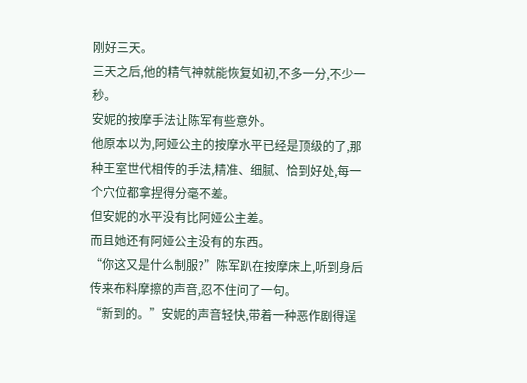刚好三天。
三天之后,他的精气神就能恢复如初,不多一分,不少一秒。
安妮的按摩手法让陈军有些意外。
他原本以为,阿娅公主的按摩水平已经是顶级的了,那种王室世代相传的手法,精准、细腻、恰到好处,每一个穴位都拿捏得分毫不差。
但安妮的水平没有比阿娅公主差。
而且她还有阿娅公主没有的东西。
“你这又是什么制服?”陈军趴在按摩床上,听到身后传来布料摩擦的声音,忍不住问了一句。
“新到的。”安妮的声音轻快,带着一种恶作剧得逞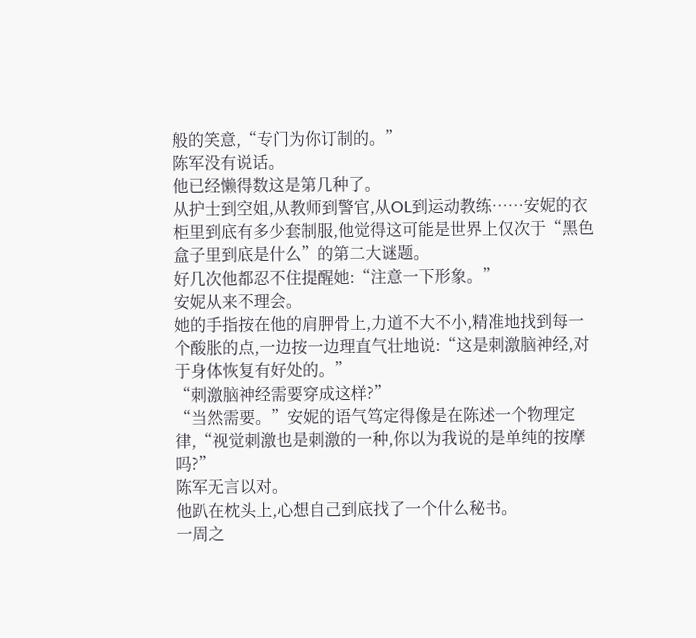般的笑意,“专门为你订制的。”
陈军没有说话。
他已经懒得数这是第几种了。
从护士到空姐,从教师到警官,从OL到运动教练……安妮的衣柜里到底有多少套制服,他觉得这可能是世界上仅次于“黑色盒子里到底是什么”的第二大谜题。
好几次他都忍不住提醒她:“注意一下形象。”
安妮从来不理会。
她的手指按在他的肩胛骨上,力道不大不小,精准地找到每一个酸胀的点,一边按一边理直气壮地说:“这是刺激脑神经,对于身体恢复有好处的。”
“刺激脑神经需要穿成这样?”
“当然需要。”安妮的语气笃定得像是在陈述一个物理定律,“视觉刺激也是刺激的一种,你以为我说的是单纯的按摩吗?”
陈军无言以对。
他趴在枕头上,心想自己到底找了一个什么秘书。
一周之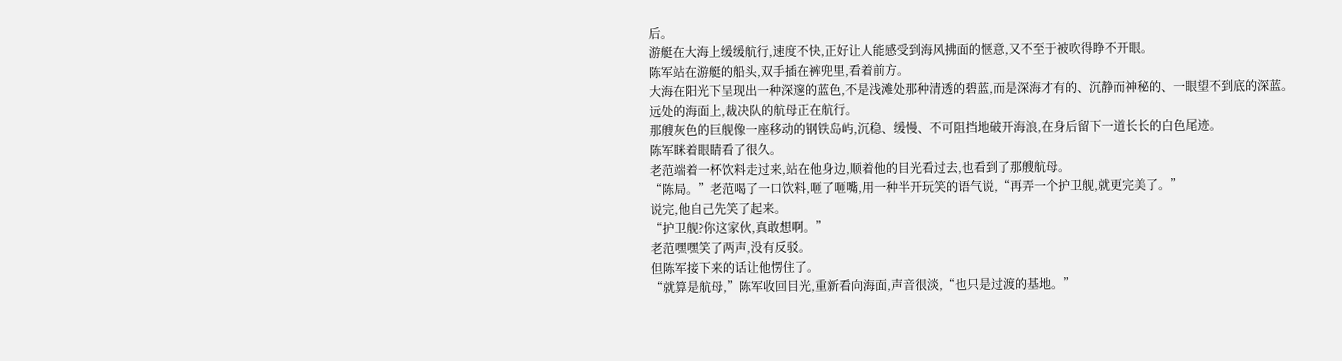后。
游艇在大海上缓缓航行,速度不快,正好让人能感受到海风拂面的惬意,又不至于被吹得睁不开眼。
陈军站在游艇的船头,双手插在裤兜里,看着前方。
大海在阳光下呈现出一种深邃的蓝色,不是浅滩处那种清透的碧蓝,而是深海才有的、沉静而神秘的、一眼望不到底的深蓝。
远处的海面上,裁决队的航母正在航行。
那艘灰色的巨舰像一座移动的钢铁岛屿,沉稳、缓慢、不可阻挡地破开海浪,在身后留下一道长长的白色尾迹。
陈军眯着眼睛看了很久。
老范端着一杯饮料走过来,站在他身边,顺着他的目光看过去,也看到了那艘航母。
“陈局。”老范喝了一口饮料,咂了咂嘴,用一种半开玩笑的语气说,“再弄一个护卫舰,就更完美了。”
说完,他自己先笑了起来。
“护卫舰?你这家伙,真敢想啊。”
老范嘿嘿笑了两声,没有反驳。
但陈军接下来的话让他愣住了。
“就算是航母,”陈军收回目光,重新看向海面,声音很淡,“也只是过渡的基地。”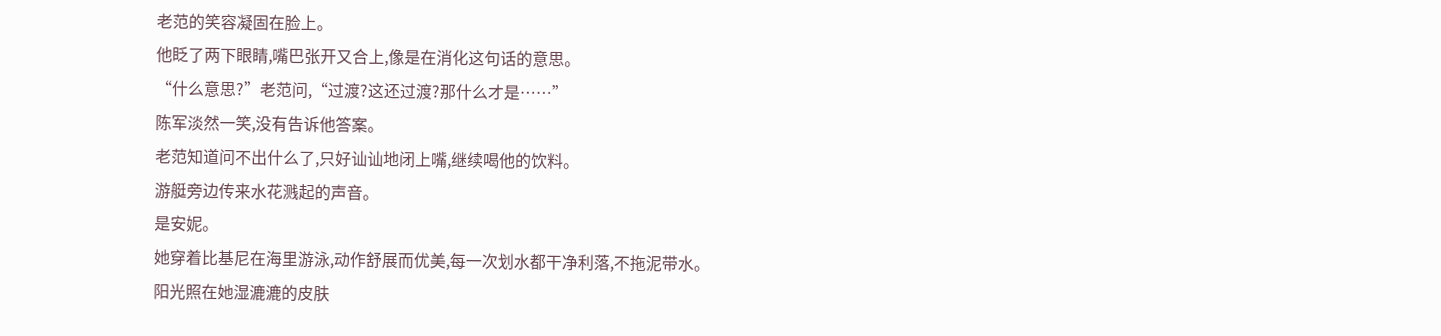老范的笑容凝固在脸上。
他眨了两下眼睛,嘴巴张开又合上,像是在消化这句话的意思。
“什么意思?”老范问,“过渡?这还过渡?那什么才是……”
陈军淡然一笑,没有告诉他答案。
老范知道问不出什么了,只好讪讪地闭上嘴,继续喝他的饮料。
游艇旁边传来水花溅起的声音。
是安妮。
她穿着比基尼在海里游泳,动作舒展而优美,每一次划水都干净利落,不拖泥带水。
阳光照在她湿漉漉的皮肤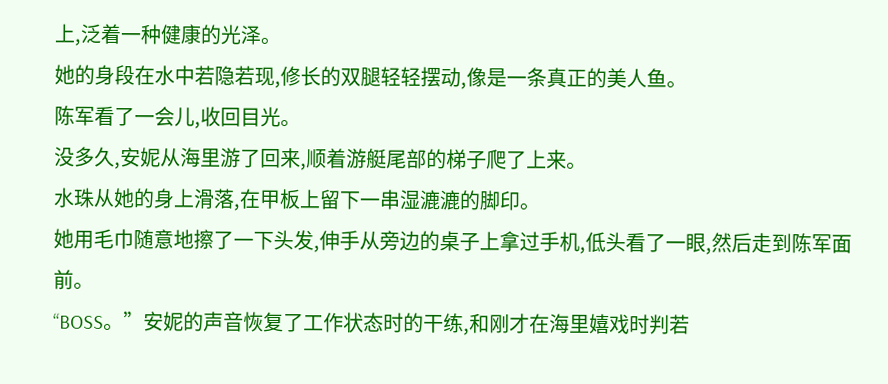上,泛着一种健康的光泽。
她的身段在水中若隐若现,修长的双腿轻轻摆动,像是一条真正的美人鱼。
陈军看了一会儿,收回目光。
没多久,安妮从海里游了回来,顺着游艇尾部的梯子爬了上来。
水珠从她的身上滑落,在甲板上留下一串湿漉漉的脚印。
她用毛巾随意地擦了一下头发,伸手从旁边的桌子上拿过手机,低头看了一眼,然后走到陈军面前。
“BOSS。”安妮的声音恢复了工作状态时的干练,和刚才在海里嬉戏时判若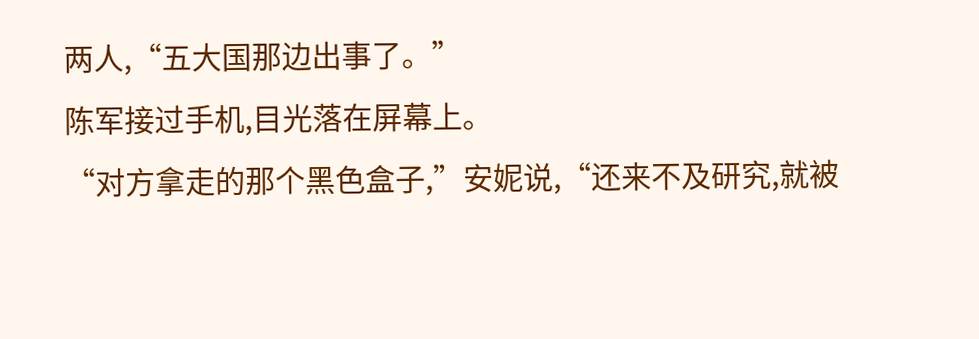两人,“五大国那边出事了。”
陈军接过手机,目光落在屏幕上。
“对方拿走的那个黑色盒子,”安妮说,“还来不及研究,就被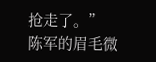抢走了。”
陈军的眉毛微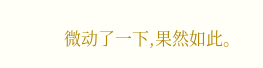微动了一下,果然如此。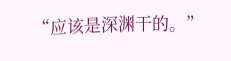“应该是深渊干的。”